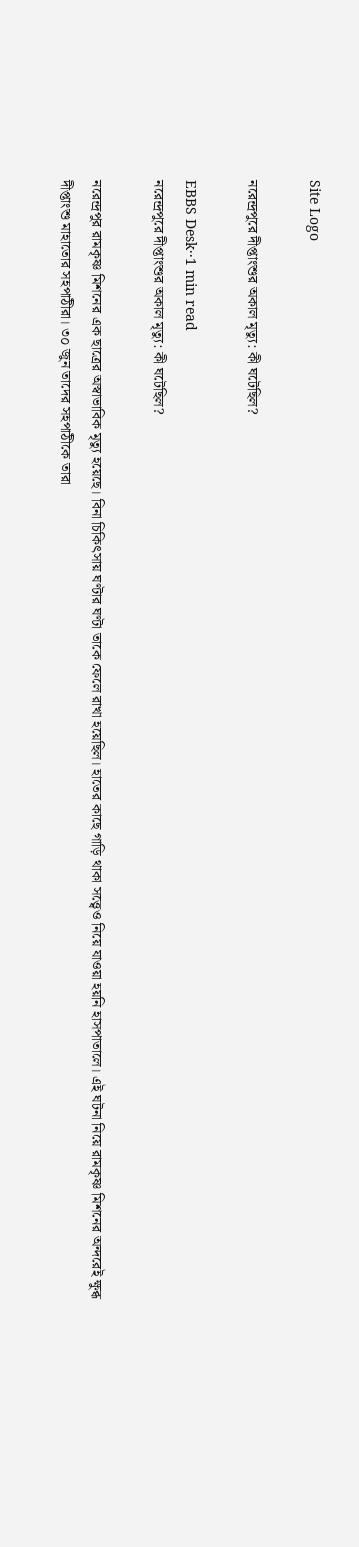Site Logo

নরেন্দ্রপুরে দীপ্তাংশুর অকাল মৃত্যু: কী ঘটেছিল?

EBBS Desk··1 min read
নরেন্দ্রপুরে দীপ্তাংশুর অকাল মৃত্যু: কী ঘটেছিল?

নরেন্দ্রপুর রামকৃষ্ণ মিশনের এক ছাত্রের অস্বাভাবিক মৃত্যু হয়েছে। বিনা চিকিৎসায় ঘণ্টার ঘণ্টা তাকে ফেলে রাখা হয়েছিল। হাতের কাছে গাড়ি থাকা সত্ত্বেও নিয়ে যাওয়া হয়নি হাসপাতালে। এই ঘটনা নিয়ে রামকৃষ্ণ মিশনের অন্দরেই ক্ষুব্ধ দীপ্তাংশু মাহাতোর সহপাঠীরা। ৩০ জুন তাদের সহপাঠীকে তারা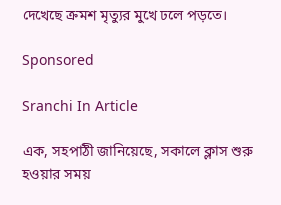দেখেছে ক্রমশ মৃত্যুর মুখে ঢলে পড়তে।

Sponsored

Sranchi In Article

এক, সহপাঠী জানিয়েছে, সকালে ক্লাস শুরু হওয়ার সময়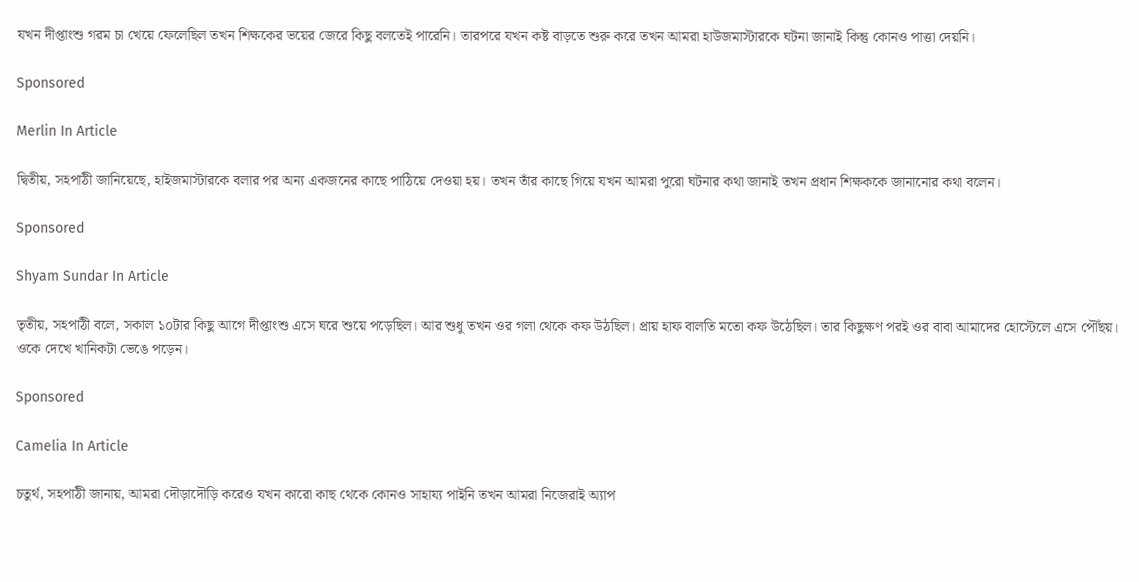যখন দীপ্তাংশু গরম চা খেয়ে ফেলেছিল তখন শিক্ষকের ভয়ের জেরে কিছু বলতেই পারেনি। তারপরে যখন কষ্ট বাড়তে শুরু করে তখন আমরা হাউজমাস্টারকে ঘটনা জানাই কিন্তু কোনও পাত্তা দেয়নি।

Sponsored

Merlin In Article

দ্বিতীয়, সহপাঠী জানিয়েছে, হাইজমাস্টারকে বলার পর অন্য একজনের কাছে পাঠিয়ে দেওয়া হয়। তখন তাঁর কাছে গিয়ে যখন আমরা পুরো ঘটনার কথা জানাই তখন প্রধান শিক্ষককে জানানোর কথা বলেন।

Sponsored

Shyam Sundar In Article

তৃতীয়, সহপাঠী বলে, সকাল ১০টার কিছু আগে দীপ্তাংশু এসে ঘরে শুয়ে পড়েছিল। আর শুধু তখন ওর গলা থেকে কফ উঠছিল। প্রায় হাফ বালতি মতো কফ উঠেছিল। তার কিছুক্ষণ পরই ওর বাবা আমাদের হোস্টেলে এসে পৌঁছয়। ওকে দেখে খানিকটা ভেঙে পড়েন।

Sponsored

Camelia In Article

চতুর্থ, সহপাঠী জানায়, আমরা দৌড়াদৌড়ি করেও যখন কারো কাছ থেকে কোনও সাহায্য পাইনি তখন আমরা নিজেরাই অ্যাপ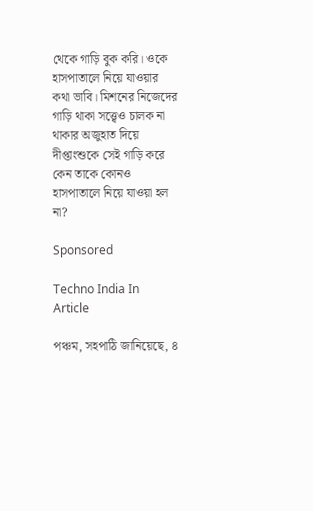থেকে গাড়ি বুক করি। ওকে হাসপাতালে নিয়ে যাওয়ার কথা ভাবি। মিশনের নিজেদের গাড়ি থাকা সত্ত্বেও চালক না থাকার অজুহাত দিয়ে দীপ্তাংশুকে সেই গাড়ি করে কেন তাকে কোনও হাসপাতালে নিয়ে যাওয়া হল না?

Sponsored

Techno India In Article

পঞ্চম, সহপাঠি জানিয়েছে, ৪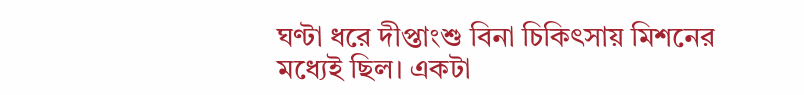ঘণ্টা ধরে দীপ্তাংশু বিনা চিকিৎসায় মিশনের মধ্যেই ছিল। একটা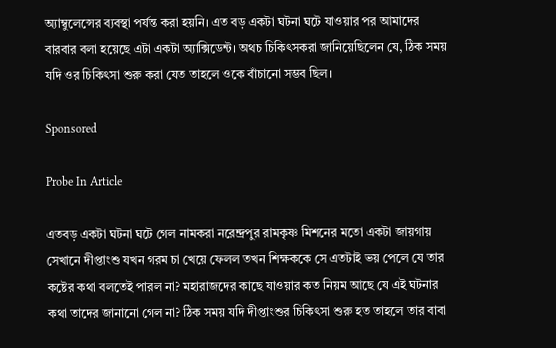অ্যাম্বুলেন্সের ব্যবস্থা পর্যন্ত করা হয়নি। এত বড় একটা ঘটনা ঘটে যাওয়ার পর আমাদের বারবার বলা হয়েছে এটা একটা অ্যাক্সিডেন্ট। অথচ চিকিৎসকরা জানিয়েছিলেন যে, ঠিক সময় যদি ওর চিকিৎসা শুরু করা যেত তাহলে ওকে বাঁচানো সম্ভব ছিল।

Sponsored

Probe In Article

এতবড় একটা ঘটনা ঘটে গেল নামকরা নরেন্দ্রপুর রামকৃষ্ণ মিশনের মতো একটা জায়গায় সেখানে দীপ্তাংশু যখন গরম চা খেয়ে ফেলল তখন শিক্ষককে সে এতটাই ভয় পেলে যে তার কষ্টের কথা বলতেই পারল না? মহারাজদের কাছে যাওয়ার কত নিয়ম আছে যে এই ঘটনার কথা তাদের জানানো গেল না? ঠিক সময় যদি দীপ্তাংশুর চিকিৎসা শুরু হত তাহলে তার বাবা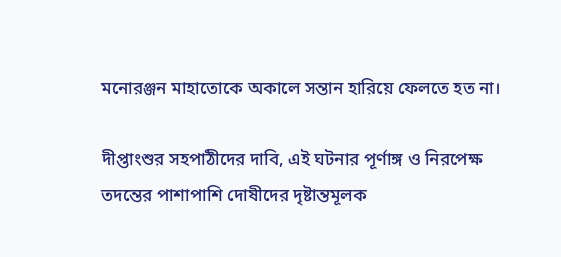মনোরঞ্জন মাহাতোকে অকালে সন্তান হারিয়ে ফেলতে হত না।

দীপ্তাংশুর সহপাঠীদের দাবি, এই ঘটনার পূর্ণাঙ্গ ও নিরপেক্ষ তদন্তের পাশাপাশি দোষীদের দৃষ্টান্তমূলক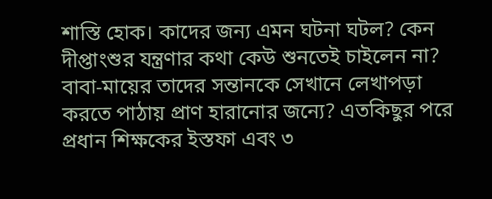শাস্তি হোক। কাদের জন্য এমন ঘটনা ঘটল? কেন দীপ্তাংশুর যন্ত্রণার কথা কেউ শুনতেই চাইলেন না? বাবা-মায়ের তাদের সন্তানকে সেখানে লেখাপড়া করতে পাঠায় প্রাণ হারানোর জন্যে? এতকিছুর পরে প্রধান শিক্ষকের ইস্তফা এবং ৩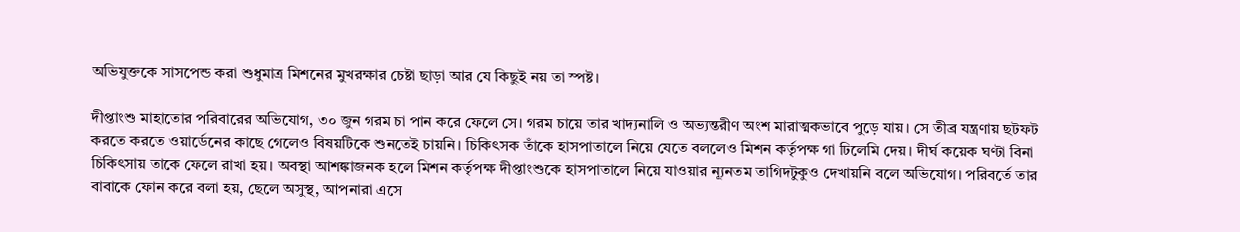অভিযুক্তকে সাসপেন্ড করা শুধুমাত্র মিশনের মুখরক্ষার চেষ্টা ছাড়া আর যে কিছুই নয় তা স্পষ্ট।

দীপ্তাংশু মাহাতোর পরিবারের অভিযোগ, ৩০ জুন গরম চা পান করে ফেলে সে। গরম চায়ে তার খাদ্যনালি ও অভ্যন্তরীণ অংশ মারাত্মকভাবে পুড়ে যায়। সে তীব্র যন্ত্রণায় ছটফট করতে করতে ওয়ার্ডেনের কাছে গেলেও বিষয়টিকে শুনতেই চায়নি। চিকিৎসক তাঁকে হাসপাতালে নিয়ে যেতে বললেও মিশন কর্তৃপক্ষ গা ঢিলেমি দেয়। দীর্ঘ কয়েক ঘণ্টা বিনা চিকিৎসায় তাকে ফেলে রাখা হয়। অবস্থা আশঙ্কাজনক হলে মিশন কর্তৃপক্ষ দীপ্তাংশুকে হাসপাতালে নিয়ে যাওয়ার ন্যূনতম তাগিদটুকুও দেখায়নি বলে অভিযোগ। পরিবর্তে তার বাবাকে ফোন করে বলা হয়, ছেলে অসুস্থ, আপনারা এসে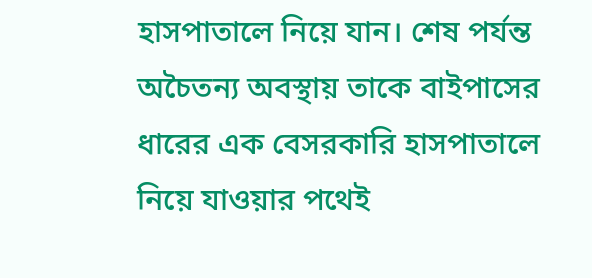হাসপাতালে নিয়ে যান। শেষ পর্যন্ত অচৈতন্য অবস্থায় তাকে বাইপাসের ধারের এক বেসরকারি হাসপাতালে নিয়ে যাওয়ার পথেই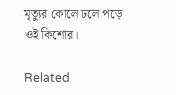মৃত্যুর কোলে ঢলে পড়ে ওই কিশোর।

Related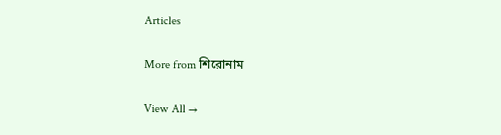Articles

More from শিরোনাম

View All →